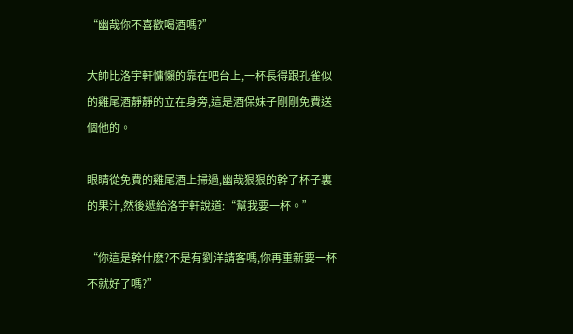“幽哉你不喜歡喝酒嗎?”

大帥比洛宇軒慵懶的靠在吧台上,一杯長得跟孔雀似的雞尾酒靜靜的立在身旁,這是酒保妹子剛剛免費送個他的。

眼睛從免費的雞尾酒上掃過,幽哉狠狠的幹了杯子裏的果汁,然後遞給洛宇軒說道:“幫我要一杯。”

“你這是幹什麽?不是有劉洋請客嗎,你再重新要一杯不就好了嗎?”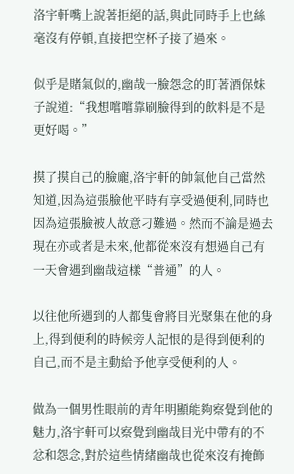洛宇軒嘴上說著拒絕的話,與此同時手上也絲毫沒有停頓,直接把空杯子接了過來。

似乎是賭氣似的,幽哉一臉怨念的盯著酒保妹子說道:“我想嚐嚐靠刷臉得到的飲料是不是更好喝。”

摸了摸自己的臉龐,洛宇軒的帥氣他自己當然知道,因為這張臉他平時有享受過便利,同時也因為這張臉被人故意刁難過。然而不論是過去現在亦或者是未來,他都從來沒有想過自己有一天會遇到幽哉這樣“普通”的人。

以往他所遇到的人都隻會將目光聚集在他的身上,得到便利的時候旁人記恨的是得到便利的自己,而不是主動給予他享受便利的人。

做為一個男性眼前的青年明顯能夠察覺到他的魅力,洛宇軒可以察覺到幽哉目光中帶有的不忿和怨念,對於這些情緒幽哉也從來沒有掩飾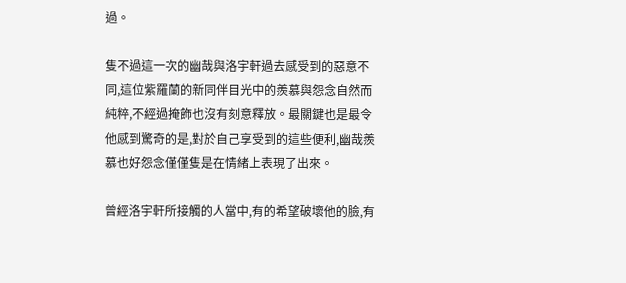過。

隻不過這一次的幽哉與洛宇軒過去感受到的惡意不同,這位紫羅蘭的新同伴目光中的羨慕與怨念自然而純粹,不經過掩飾也沒有刻意釋放。最關鍵也是最令他感到驚奇的是,對於自己享受到的這些便利,幽哉羨慕也好怨念僅僅隻是在情緒上表現了出來。

曾經洛宇軒所接觸的人當中,有的希望破壞他的臉,有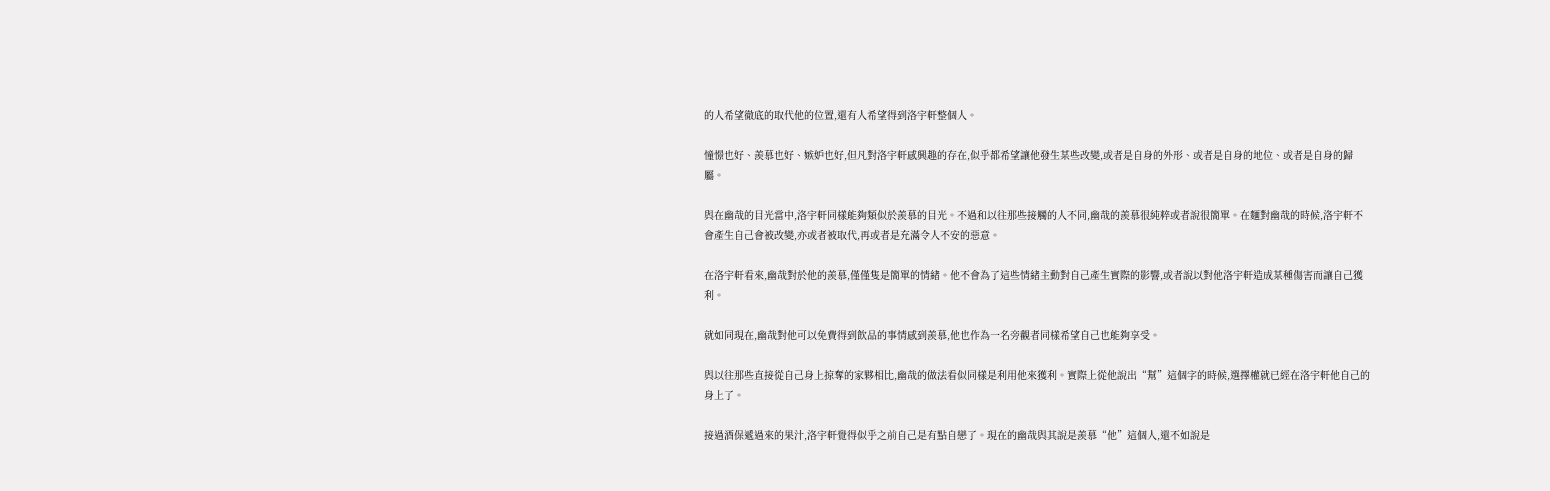的人希望徹底的取代他的位置,還有人希望得到洛宇軒整個人。

憧憬也好、羨慕也好、嫉妒也好,但凡對洛宇軒感興趣的存在,似乎都希望讓他發生某些改變,或者是自身的外形、或者是自身的地位、或者是自身的歸屬。

與在幽哉的目光當中,洛宇軒同樣能夠類似於羨慕的目光。不過和以往那些接觸的人不同,幽哉的羨慕很純粹或者說很簡單。在麵對幽哉的時候,洛宇軒不會產生自己會被改變,亦或者被取代,再或者是充滿令人不安的惡意。

在洛宇軒看來,幽哉對於他的羨慕,僅僅隻是簡單的情緒。他不會為了這些情緒主動對自己產生實際的影響,或者說以對他洛宇軒造成某種傷害而讓自己獲利。

就如同現在,幽哉對他可以免費得到飲品的事情感到羨慕,他也作為一名旁觀者同樣希望自己也能夠享受。

與以往那些直接從自己身上掠奪的家夥相比,幽哉的做法看似同樣是利用他來獲利。實際上從他說出“幫”這個字的時候,選擇權就已經在洛宇軒他自己的身上了。

接過酒保遞過來的果汁,洛宇軒覺得似乎之前自己是有點自戀了。現在的幽哉與其說是羨慕“他”這個人,還不如說是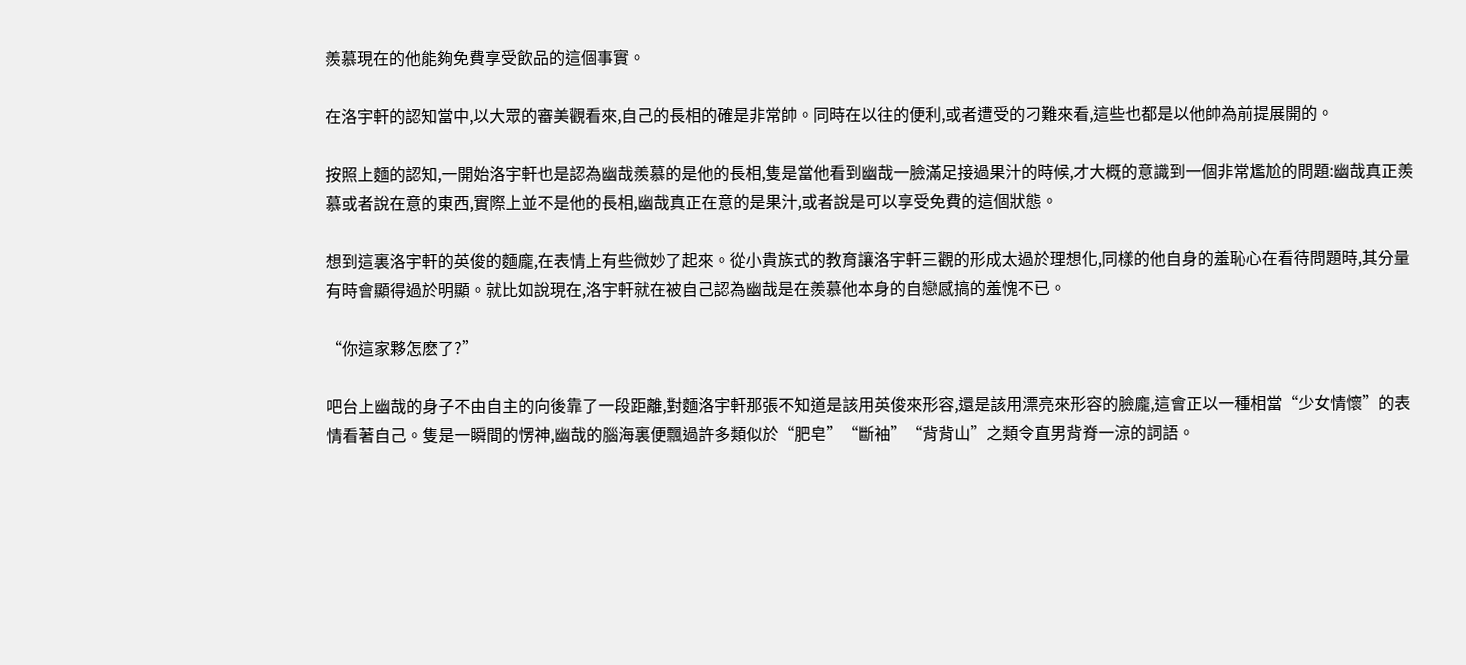羨慕現在的他能夠免費享受飲品的這個事實。

在洛宇軒的認知當中,以大眾的審美觀看來,自己的長相的確是非常帥。同時在以往的便利,或者遭受的刁難來看,這些也都是以他帥為前提展開的。

按照上麵的認知,一開始洛宇軒也是認為幽哉羨慕的是他的長相,隻是當他看到幽哉一臉滿足接過果汁的時候,才大概的意識到一個非常尷尬的問題:幽哉真正羨慕或者說在意的東西,實際上並不是他的長相,幽哉真正在意的是果汁,或者說是可以享受免費的這個狀態。

想到這裏洛宇軒的英俊的麵龐,在表情上有些微妙了起來。從小貴族式的教育讓洛宇軒三觀的形成太過於理想化,同樣的他自身的羞恥心在看待問題時,其分量有時會顯得過於明顯。就比如說現在,洛宇軒就在被自己認為幽哉是在羨慕他本身的自戀感搞的羞愧不已。

“你這家夥怎麽了?”

吧台上幽哉的身子不由自主的向後靠了一段距離,對麵洛宇軒那張不知道是該用英俊來形容,還是該用漂亮來形容的臉龐,這會正以一種相當“少女情懷”的表情看著自己。隻是一瞬間的愣神,幽哉的腦海裏便飄過許多類似於“肥皂”“斷袖”“背背山”之類令直男背脊一涼的詞語。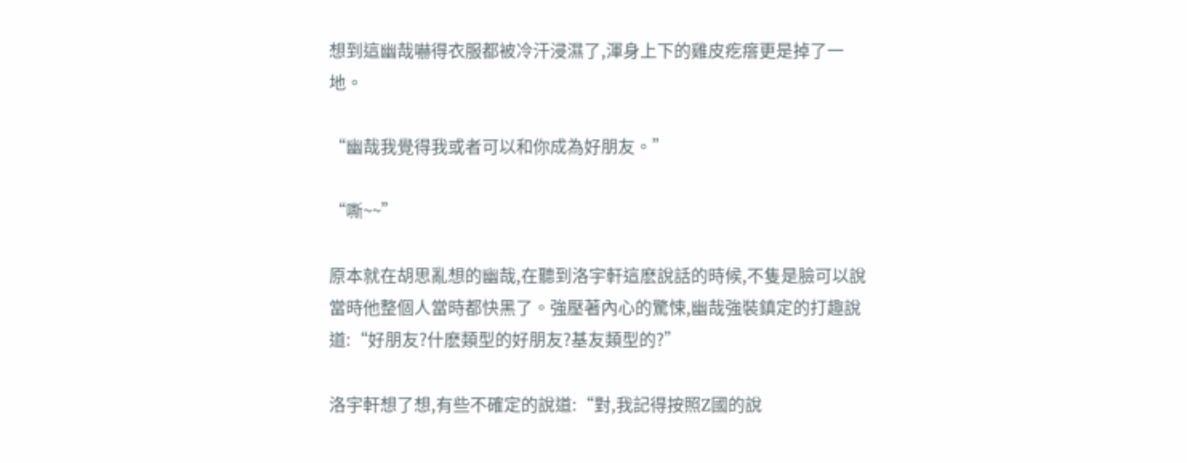想到這幽哉嚇得衣服都被冷汗浸濕了,渾身上下的雞皮疙瘩更是掉了一地。

“幽哉我覺得我或者可以和你成為好朋友。”

“嘶~~”

原本就在胡思亂想的幽哉,在聽到洛宇軒這麽說話的時候,不隻是臉可以說當時他整個人當時都快黑了。強壓著內心的驚悚,幽哉強裝鎮定的打趣說道:“好朋友?什麽類型的好朋友?基友類型的?”

洛宇軒想了想,有些不確定的說道:“對,我記得按照Z國的說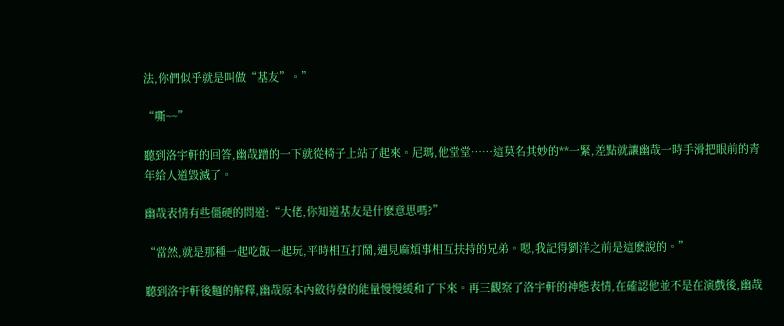法,你們似乎就是叫做“基友”。”

“嘶~~”

聽到洛宇軒的回答,幽哉蹭的一下就從椅子上站了起來。尼瑪,他堂堂……這莫名其妙的**一緊,差點就讓幽哉一時手滑把眼前的青年給人道毀滅了。

幽哉表情有些僵硬的問道:“大佬,你知道基友是什麽意思嗎?”

“當然,就是那種一起吃飯一起玩,平時相互打鬧,遇見麻煩事相互扶持的兄弟。嗯,我記得劉洋之前是這麽說的。”

聽到洛宇軒後麵的解釋,幽哉原本內斂待發的能量慢慢緩和了下來。再三觀察了洛宇軒的神態表情,在確認他並不是在演戲後,幽哉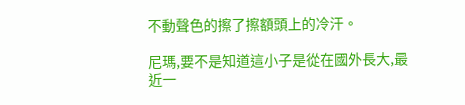不動聲色的擦了擦額頭上的冷汗。

尼瑪,要不是知道這小子是從在國外長大,最近一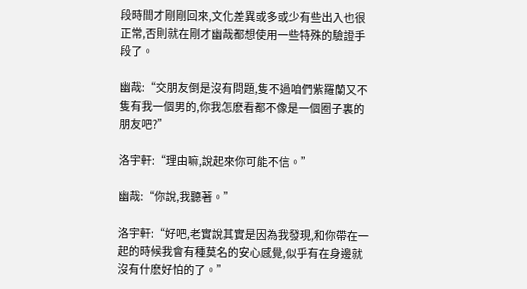段時間才剛剛回來,文化差異或多或少有些出入也很正常,否則就在剛才幽哉都想使用一些特殊的驗證手段了。

幽哉:“交朋友倒是沒有問題,隻不過咱們紫羅蘭又不隻有我一個男的,你我怎麽看都不像是一個圈子裏的朋友吧?”

洛宇軒:“理由嘛,說起來你可能不信。”

幽哉:“你說,我聽著。”

洛宇軒:“好吧,老實說其實是因為我發現,和你帶在一起的時候我會有種莫名的安心感覺,似乎有在身邊就沒有什麽好怕的了。”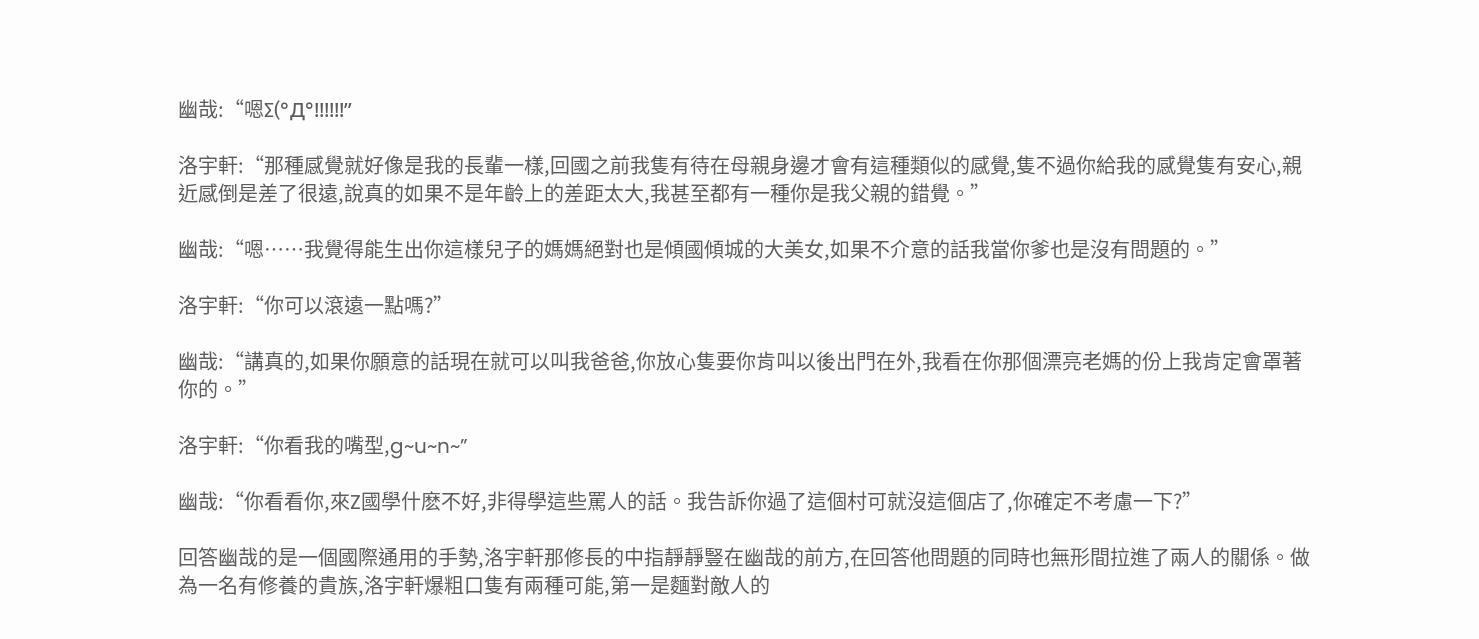幽哉:“嗯Σ(°Д°!!!!!!”

洛宇軒:“那種感覺就好像是我的長輩一樣,回國之前我隻有待在母親身邊才會有這種類似的感覺,隻不過你給我的感覺隻有安心,親近感倒是差了很遠,說真的如果不是年齡上的差距太大,我甚至都有一種你是我父親的錯覺。”

幽哉:“嗯……我覺得能生出你這樣兒子的媽媽絕對也是傾國傾城的大美女,如果不介意的話我當你爹也是沒有問題的。”

洛宇軒:“你可以滾遠一點嗎?”

幽哉:“講真的,如果你願意的話現在就可以叫我爸爸,你放心隻要你肯叫以後出門在外,我看在你那個漂亮老媽的份上我肯定會罩著你的。”

洛宇軒:“你看我的嘴型,g~u~n~”

幽哉:“你看看你,來Z國學什麽不好,非得學這些罵人的話。我告訴你過了這個村可就沒這個店了,你確定不考慮一下?”

回答幽哉的是一個國際通用的手勢,洛宇軒那修長的中指靜靜豎在幽哉的前方,在回答他問題的同時也無形間拉進了兩人的關係。做為一名有修養的貴族,洛宇軒爆粗口隻有兩種可能,第一是麵對敵人的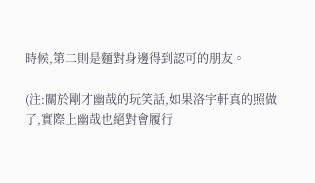時候,第二則是麵對身邊得到認可的朋友。

(注:關於剛才幽哉的玩笑話,如果洛宇軒真的照做了,實際上幽哉也絕對會履行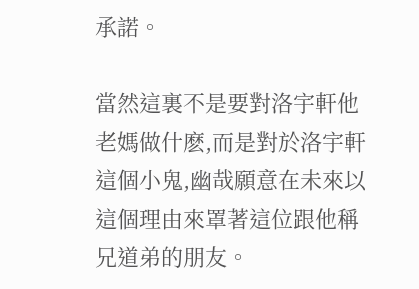承諾。

當然這裏不是要對洛宇軒他老媽做什麽,而是對於洛宇軒這個小鬼,幽哉願意在未來以這個理由來罩著這位跟他稱兄道弟的朋友。